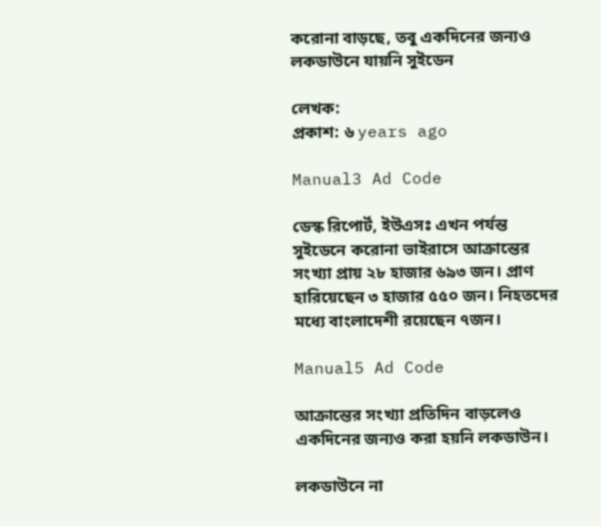করোনা বাড়ছে, তবু একদিনের জন্যও লকডাউনে যায়নি সুইডেন

লেখক:
প্রকাশ: ৬ years ago

Manual3 Ad Code

ডেস্ক রিপোর্ট, ইউএসঃ এখন পর্যন্ত সুইডেনে করোনা ভাইরাসে আক্রান্তের সংখ্যা প্রায় ২৮ হাজার ৬৯৩ জন। প্রাণ হারিয়েছেন ৩ হাজার ৫৫০ জন। নিহতদের মধ্যে বাংলাদেশী রয়েছেন ৭জন।

Manual5 Ad Code

আক্রান্তের সংখ্যা প্রতিদিন বাড়লেও একদিনের জন্যও করা হয়নি লকডাউন।

লকডাউনে না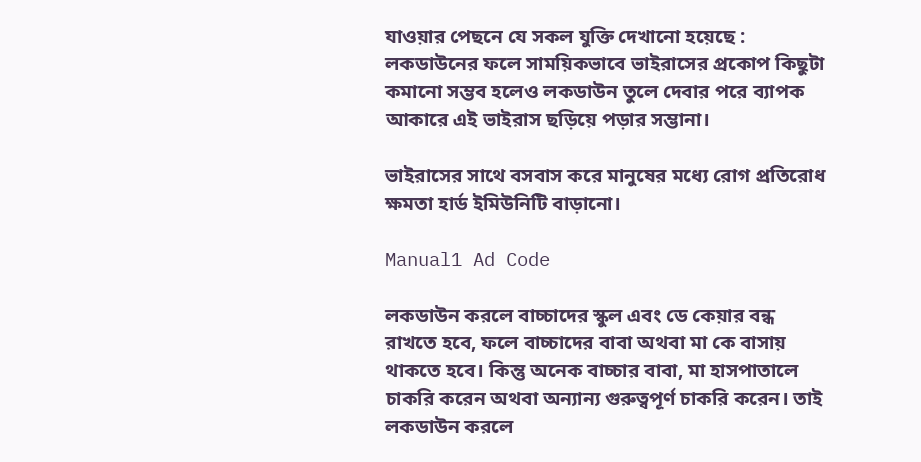যাওয়ার পেছনে যে সকল যুক্তি দেখানো হয়েছে : লকডাউনের ফলে সাময়িকভাবে ভাইরাসের প্রকোপ কিছুটা কমানো সম্ভব হলেও লকডাউন তুলে দেবার পরে ব্যাপক আকারে এই ভাইরাস ছড়িয়ে পড়ার সম্ভানা।

ভাইরাসের সাথে বসবাস করে মানুষের মধ্যে রোগ প্রতিরোধ ক্ষমতা হার্ড ইমিউনিটি বাড়ানো।

Manual1 Ad Code

লকডাউন করলে বাচ্চাদের স্কুল এবং ডে কেয়ার বন্ধ রাখতে হবে, ফলে বাচ্চাদের বাবা অথবা মা কে বাসায় থাকতে হবে। কিন্তু অনেক বাচ্চার বাবা, মা হাসপাতালে চাকরি করেন অথবা অন্যান্য গুরুত্বপূর্ণ চাকরি করেন। তাই লকডাউন করলে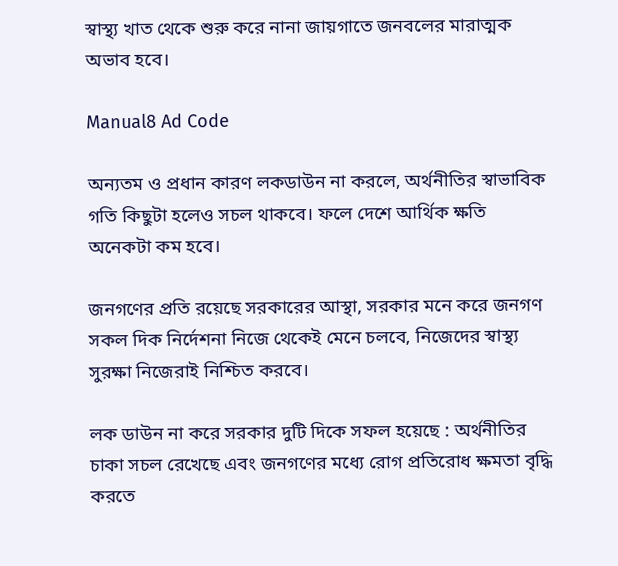স্বাস্থ্য খাত থেকে শুরু করে নানা জায়গাতে জনবলের মারাত্মক অভাব হবে।

Manual8 Ad Code

অন্যতম ও প্রধান কারণ লকডাউন না করলে, অর্থনীতির স্বাভাবিক গতি কিছুটা হলেও সচল থাকবে। ফলে দেশে আর্থিক ক্ষতি অনেকটা কম হবে।

জনগণের প্রতি রয়েছে সরকারের আস্থা, সরকার মনে করে জনগণ সকল দিক নির্দেশনা নিজে থেকেই মেনে চলবে, নিজেদের স্বাস্থ্য সুরক্ষা নিজেরাই নিশ্চিত করবে।

লক ডাউন না করে সরকার দুটি দিকে সফল হয়েছে : অর্থনীতির চাকা সচল রেখেছে এবং জনগণের মধ্যে রোগ প্রতিরোধ ক্ষমতা বৃদ্ধি করতে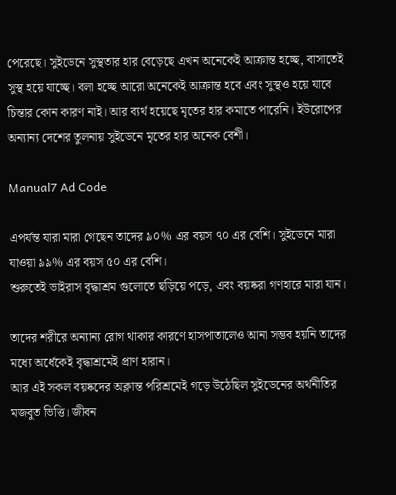পেরেছে। সুইডেনে সুস্থতার হার বেড়েছে এখন অনেকেই আক্রান্ত হচ্ছে, বাসাতেই সুস্থ হয়ে যাচ্ছে। বলা হচ্ছে আরো অনেকেই আক্রান্ত হবে এবং সুস্থও হয়ে যাবে চিন্তার কোন কারণ নাই। আর ব্যর্থ হয়েছে মৃতের হার কমাতে পারেনি। ইউরোপের অন্যান্য দেশের তুলনায় সুইডেনে মৃতের হার অনেক বেশী।

Manual7 Ad Code

এপর্যন্ত যারা মারা গেছেন তাদের ৯০% এর বয়স ৭০ এর বেশি। সুইডেনে মারা যাওয়া ৯৯% এর বয়স ৫০ এর বেশি।
শুরুতেই ভাইরাস বৃদ্ধাশ্রম গুলোতে ছড়িয়ে পড়ে, এবং বয়ষ্করা গণহারে মারা যান।

তাদের শরীরে অন্যান্য রোগ থাকার কারণে হাসপাতালেও আনা সম্ভব হয়নি তাদের মধ্যে অর্ধেকেই বৃদ্ধাশ্রমেই প্রাণ হারান।
আর এই সকল বয়ষ্কদের অক্লান্ত পরিশ্রমেই গড়ে উঠেছিল সুইডেনের অর্থনীতির মজবুত ভিত্তি। জীবন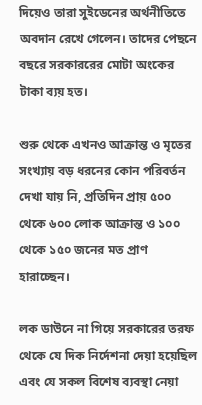দিয়েও তারা সুইডেনের অর্থনীতিতে অবদান রেখে গেলেন। তাদের পেছনে বছরে সরকাররের মোটা অংকের টাকা ব্যয় হত।

শুরু থেকে এখনও আক্রান্ত ও মৃতের সংখ্যায় বড় ধরনের কোন পরিবর্তন দেখা যায় নি, প্রতিদিন প্রায় ৫০০ থেকে ৬০০ লোক আক্রান্ত ও ১০০ থেকে ১৫০ জনের মত প্রাণ হারাচ্ছেন।

লক ডাউনে না গিয়ে সরকারের তরফ থেকে যে দিক নির্দেশনা দেয়া হয়েছিল এবং যে সকল বিশেষ ব্যবস্থা নেয়া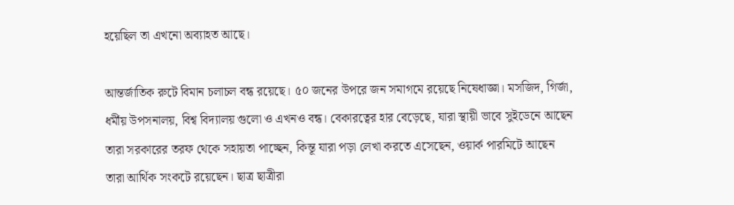হয়েছিল তা এখনো অব্যাহত আছে।

আন্তর্জাতিক রুটে বিমান চলাচল বন্ধ রয়েছে। ৫০ জনের উপরে জন সমাগমে রয়েছে নিষেধাজ্ঞা। মসজিদ, গির্জা, ধর্মীয় উপসনালয়, বিশ্ব বিদ্যালয় গুলো ও এখনও বন্ধ। বেকারত্বের হার বেড়েছে, যারা স্থায়ী ভাবে সুইডেনে আছেন তারা সরকারের তরফ থেকে সহায়তা পাচ্ছেন, কিন্তূ যারা পড়া লেখা করতে এসেছেন, ওয়ার্ক পারমিটে আছেন তারা আর্থিক সংকটে রয়েছেন। ছাত্র ছাত্রীরা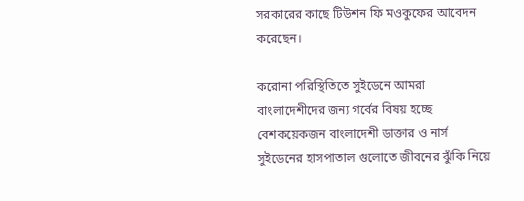সরকারের কাছে টিউশন ফি মওকুফের আবেদন করেছেন।

করোনা পরিস্থিতিতে সুইডেনে আমরা বাংলাদেশীদের জন্য গর্বের বিষয় হচ্ছে বেশকয়েকজন বাংলাদেশী ডাক্তার ও নার্স সুইডেনের হাসপাতাল গুলোতে জীবনের ঝুঁকি নিয়ে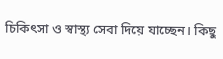চিকিৎসা ও স্বাস্থ্য সেবা দিয়ে যাচ্ছেন। কিছু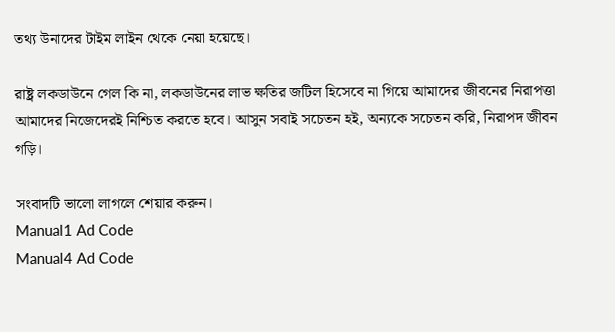তথ্য উনাদের টাইম লাইন থেকে নেয়া হয়েছে।

রাষ্ট্র লকডাউনে গেল কি না, লকডাউনের লাভ ক্ষতির জটিল হিসেবে না গিয়ে আমাদের জীবনের নিরাপত্তা আমাদের নিজেদেরই নিশ্চিত করতে হবে। আসুন সবাই সচেতন হই, অন্যকে সচেতন করি, নিরাপদ জীবন গড়ি।

সংবাদটি ভালো লাগলে শেয়ার করুন।
Manual1 Ad Code
Manual4 Ad Code